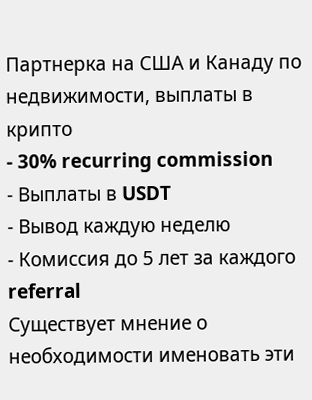Партнерка на США и Канаду по недвижимости, выплаты в крипто
- 30% recurring commission
- Выплаты в USDT
- Вывод каждую неделю
- Комиссия до 5 лет за каждого referral
Существует мнение о необходимости именовать эти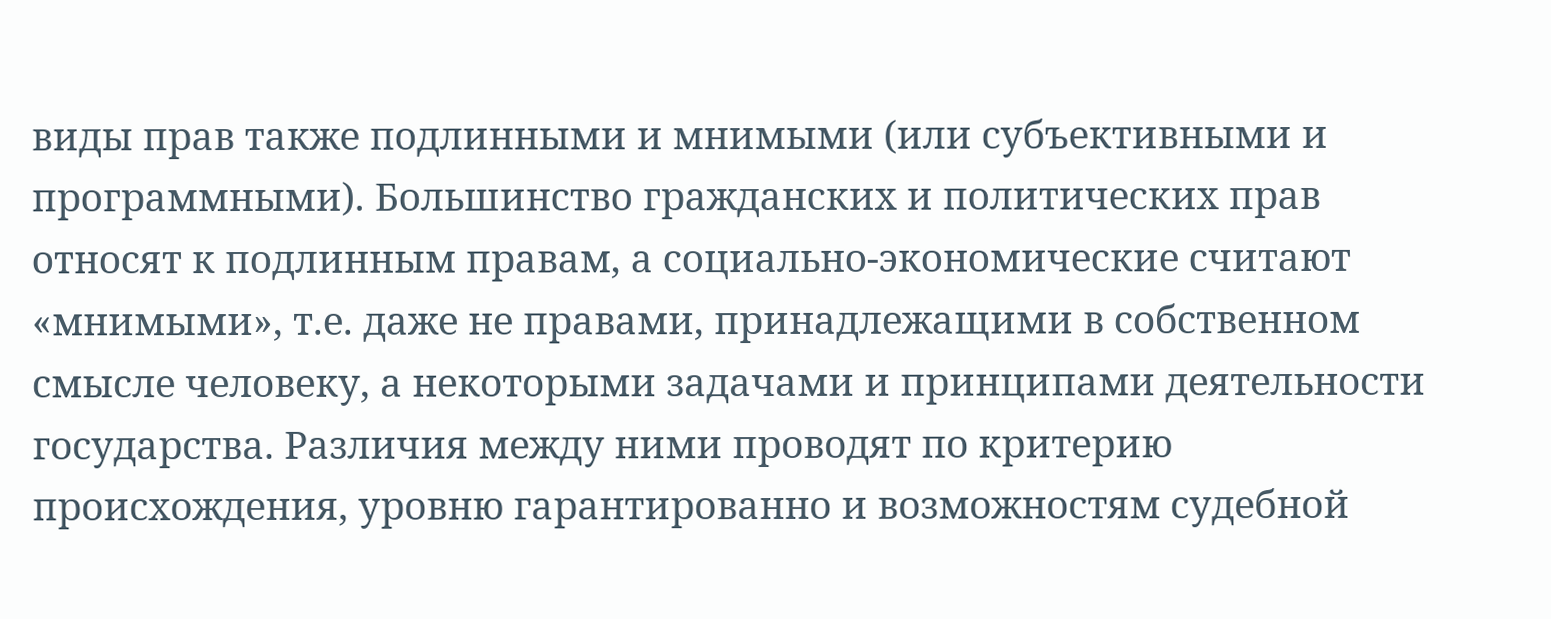виды прав также подлинными и мнимыми (или субъективными и программными). Большинство гражданских и политических прав относят к подлинным правам, а социально-экономические считают «мнимыми», т.е. даже не правами, принадлежащими в собственном смысле человеку, а некоторыми задачами и принципами деятельности государства. Различия между ними проводят по критерию происхождения, уровню гарантированно и возможностям судебной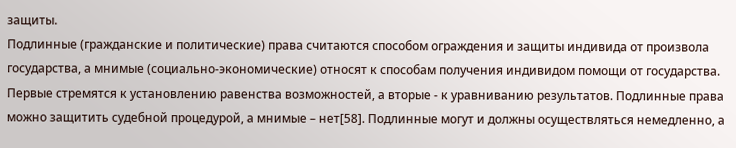защиты.
Подлинные (гражданские и политические) права считаются способом ограждения и защиты индивида от произвола государства, а мнимые (социально-экономические) относят к способам получения индивидом помощи от государства. Первые стремятся к установлению равенства возможностей, а вторые - к уравниванию результатов. Подлинные права можно защитить судебной процедурой, а мнимые – нет[58]. Подлинные могут и должны осуществляться немедленно, а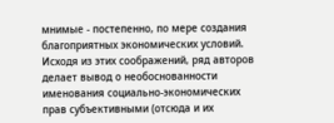мнимые - постепенно, по мере создания благоприятных экономических условий.
Исходя из этих соображений, ряд авторов делает вывод о необоснованности именования социально-экономических прав субъективными (отсюда и их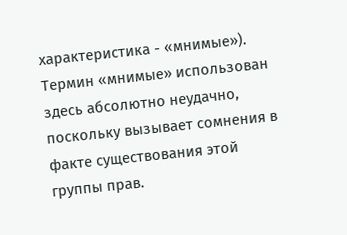характеристика - «мнимые»). Термин «мнимые» использован здесь абсолютно неудачно, поскольку вызывает сомнения в факте существования этой группы прав.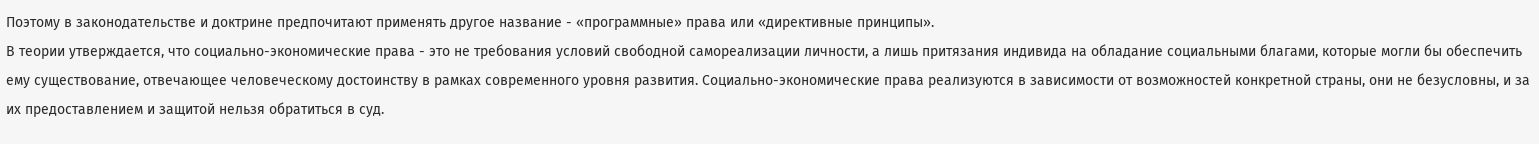Поэтому в законодательстве и доктрине предпочитают применять другое название - «программные» права или «директивные принципы».
В теории утверждается, что социально-экономические права - это не требования условий свободной самореализации личности, а лишь притязания индивида на обладание социальными благами, которые могли бы обеспечить ему существование, отвечающее человеческому достоинству в рамках современного уровня развития. Социально-экономические права реализуются в зависимости от возможностей конкретной страны, они не безусловны, и за их предоставлением и защитой нельзя обратиться в суд.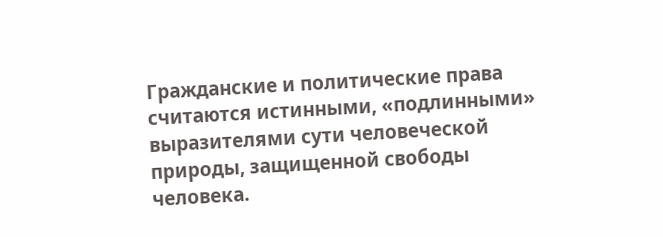Гражданские и политические права считаются истинными, «подлинными» выразителями сути человеческой природы, защищенной свободы человека.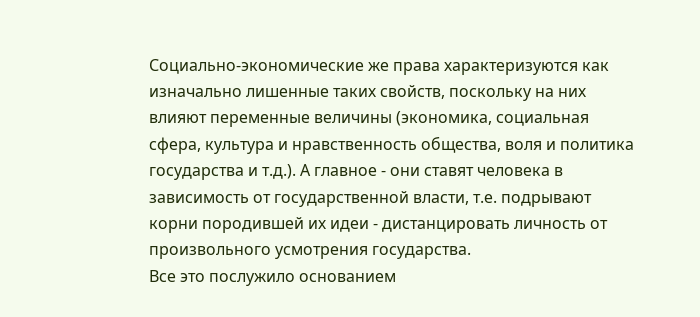Социально-экономические же права характеризуются как изначально лишенные таких свойств, поскольку на них влияют переменные величины (экономика, социальная сфера, культура и нравственность общества, воля и политика государства и т.д.). А главное - они ставят человека в зависимость от государственной власти, т.е. подрывают корни породившей их идеи - дистанцировать личность от произвольного усмотрения государства.
Все это послужило основанием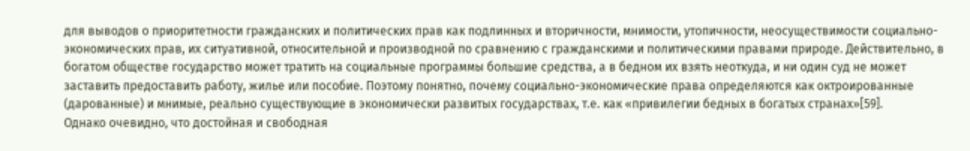для выводов о приоритетности гражданских и политических прав как подлинных и вторичности, мнимости, утопичности, неосуществимости социально-экономических прав, их ситуативной, относительной и производной по сравнению с гражданскими и политическими правами природе. Действительно, в богатом обществе государство может тратить на социальные программы большие средства, а в бедном их взять неоткуда, и ни один суд не может заставить предоставить работу, жилье или пособие. Поэтому понятно, почему социально-экономические права определяются как октроированные (дарованные) и мнимые, реально существующие в экономически развитых государствах, т.е. как «привилегии бедных в богатых странах»[59].
Однако очевидно, что достойная и свободная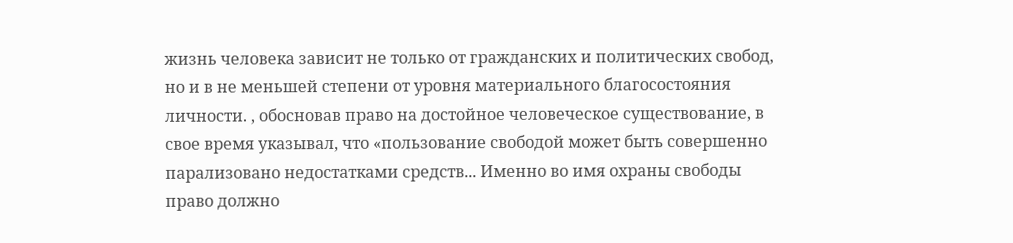жизнь человека зависит не только от гражданских и политических свобод, но и в не меньшей степени от уровня материального благосостояния личности. , обосновав право на достойное человеческое существование, в свое время указывал, что «пользование свободой может быть совершенно парализовано недостатками средств... Именно во имя охраны свободы право должно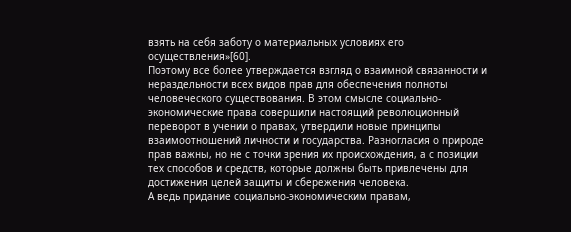взять на себя заботу о материальных условиях его осуществления»[60].
Поэтому все более утверждается взгляд о взаимной связанности и нераздельности всех видов прав для обеспечения полноты человеческого существования. В этом смысле социально-экономические права совершили настоящий революционный переворот в учении о правах, утвердили новые принципы взаимоотношений личности и государства. Разногласия о природе прав важны, но не с точки зрения их происхождения, а с позиции тех способов и средств, которые должны быть привлечены для достижения целей защиты и сбережения человека.
А ведь придание социально-экономическим правам,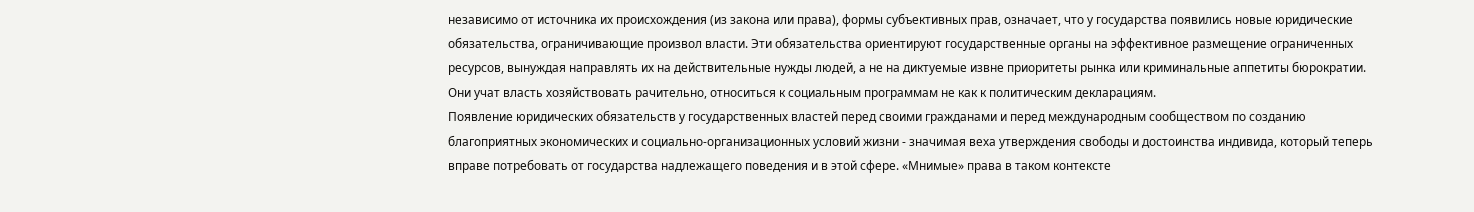независимо от источника их происхождения (из закона или права), формы субъективных прав, означает, что у государства появились новые юридические обязательства, ограничивающие произвол власти. Эти обязательства ориентируют государственные органы на эффективное размещение ограниченных ресурсов, вынуждая направлять их на действительные нужды людей, а не на диктуемые извне приоритеты рынка или криминальные аппетиты бюрократии. Они учат власть хозяйствовать рачительно, относиться к социальным программам не как к политическим декларациям.
Появление юридических обязательств у государственных властей перед своими гражданами и перед международным сообществом по созданию благоприятных экономических и социально-организационных условий жизни - значимая веха утверждения свободы и достоинства индивида, который теперь вправе потребовать от государства надлежащего поведения и в этой сфере. «Мнимые» права в таком контексте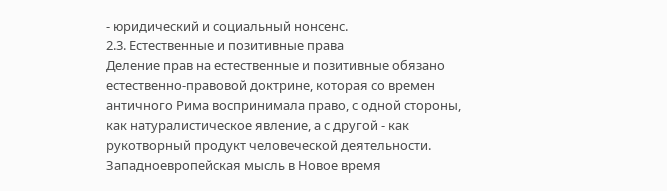- юридический и социальный нонсенс.
2.3. Естественные и позитивные права
Деление прав на естественные и позитивные обязано естественно-правовой доктрине, которая со времен античного Рима воспринимала право, с одной стороны, как натуралистическое явление, а с другой - как рукотворный продукт человеческой деятельности. Западноевропейская мысль в Новое время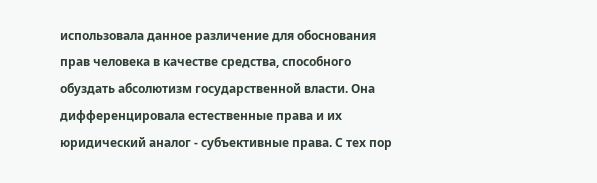использовала данное различение для обоснования прав человека в качестве средства, способного обуздать абсолютизм государственной власти. Она дифференцировала естественные права и их юридический аналог - субъективные права. С тех пор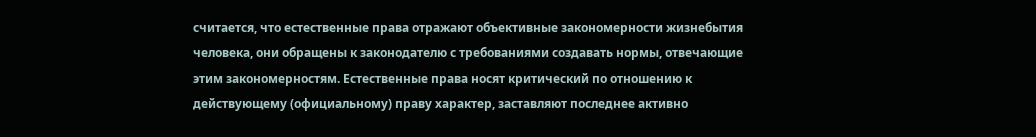считается, что естественные права отражают объективные закономерности жизнебытия человека, они обращены к законодателю с требованиями создавать нормы, отвечающие этим закономерностям. Естественные права носят критический по отношению к действующему (официальному) праву характер, заставляют последнее активно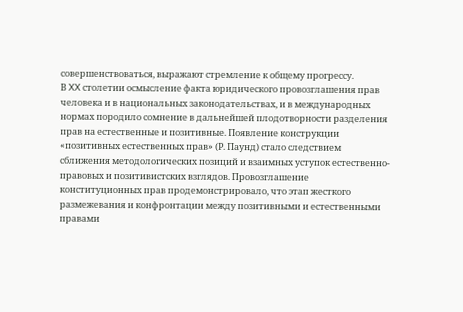совершенствоваться, выражают стремление к общему прогрессу.
В XX столетии осмысление факта юридического провозглашения прав человека и в национальных законодательствах, и в международных нормах породило сомнение в дальнейшей плодотворности разделения прав на естественные и позитивные. Появление конструкции «позитивных естественных прав» (Р. Паунд) стало следствием сближения методологических позиций и взаимных уступок естественно-правовых и позитивистских взглядов. Провозглашение конституционных прав продемонстрировало, что этап жесткого размежевания и конфронтации между позитивными и естественными правами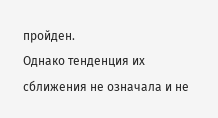пройден.
Однако тенденция их сближения не означала и не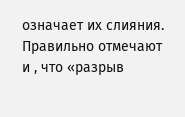означает их слияния. Правильно отмечают и , что «разрыв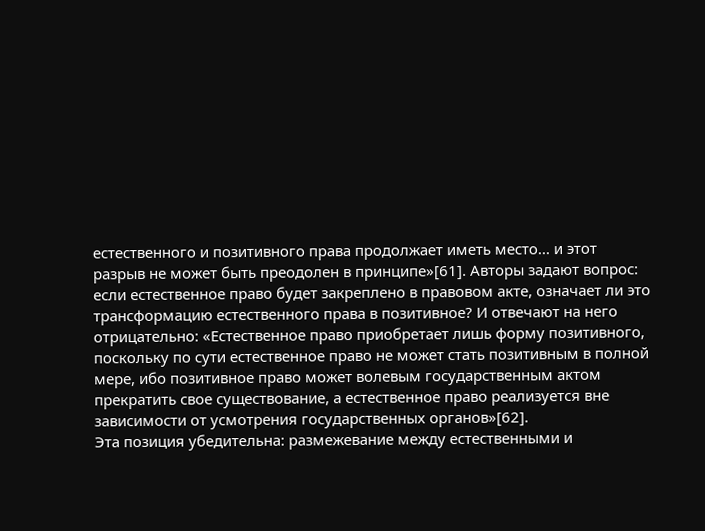естественного и позитивного права продолжает иметь место... и этот разрыв не может быть преодолен в принципе»[61]. Авторы задают вопрос: если естественное право будет закреплено в правовом акте, означает ли это трансформацию естественного права в позитивное? И отвечают на него отрицательно: «Естественное право приобретает лишь форму позитивного, поскольку по сути естественное право не может стать позитивным в полной мере, ибо позитивное право может волевым государственным актом прекратить свое существование, а естественное право реализуется вне зависимости от усмотрения государственных органов»[62].
Эта позиция убедительна: размежевание между естественными и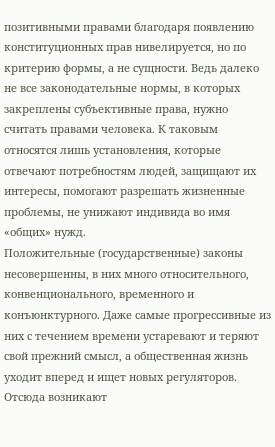позитивными правами благодаря появлению конституционных прав нивелируется, но по критерию формы, а не сущности. Ведь далеко не все законодательные нормы, в которых закреплены субъективные права, нужно считать правами человека. К таковым относятся лишь установления, которые отвечают потребностям людей, защищают их интересы, помогают разрешать жизненные проблемы, не унижают индивида во имя «общих» нужд.
Положительные (государственные) законы несовершенны, в них много относительного, конвенционального, временного и конъюнктурного. Даже самые прогрессивные из них с течением времени устаревают и теряют свой прежний смысл, а общественная жизнь уходит вперед и ищет новых регуляторов. Отсюда возникают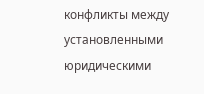конфликты между установленными юридическими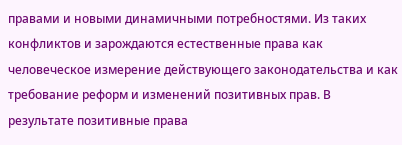правами и новыми динамичными потребностями. Из таких конфликтов и зарождаются естественные права как человеческое измерение действующего законодательства и как требование реформ и изменений позитивных прав. В результате позитивные права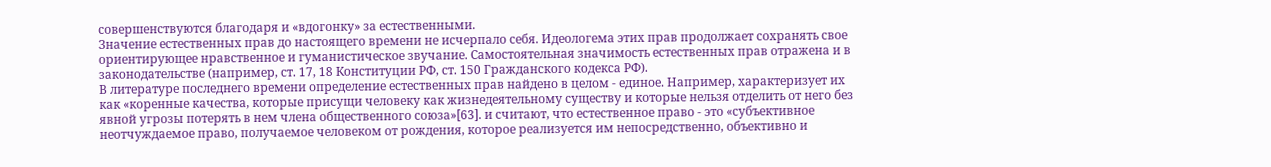совершенствуются благодаря и «вдогонку» за естественными.
Значение естественных прав до настоящего времени не исчерпало себя. Идеологема этих прав продолжает сохранять свое ориентирующее нравственное и гуманистическое звучание. Самостоятельная значимость естественных прав отражена и в законодательстве (например, ст. 17, 18 Конституции РФ, ст. 150 Гражданского кодекса РФ).
В литературе последнего времени определение естественных прав найдено в целом - единое. Например, характеризует их как «коренные качества, которые присущи человеку как жизнедеятельному существу и которые нельзя отделить от него без явной угрозы потерять в нем члена общественного союза»[63]. и считают, что естественное право - это «субъективное неотчуждаемое право, получаемое человеком от рождения, которое реализуется им непосредственно, объективно и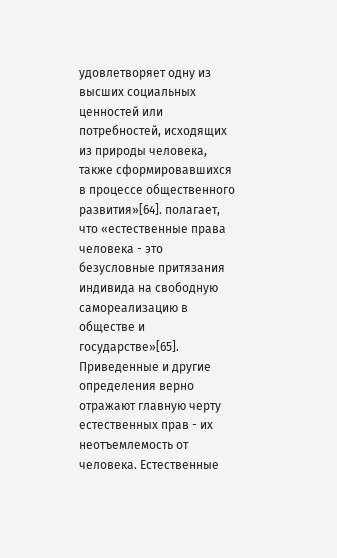удовлетворяет одну из высших социальных ценностей или потребностей, исходящих из природы человека, также сформировавшихся в процессе общественного развития»[64]. полагает, что «естественные права человека - это безусловные притязания индивида на свободную самореализацию в обществе и государстве»[65].
Приведенные и другие определения верно отражают главную черту естественных прав - их неотъемлемость от человека. Естественные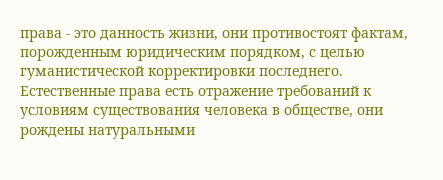права - это данность жизни, они противостоят фактам, порожденным юридическим порядком, с целью гуманистической корректировки последнего.
Естественные права есть отражение требований к условиям существования человека в обществе, они рождены натуральными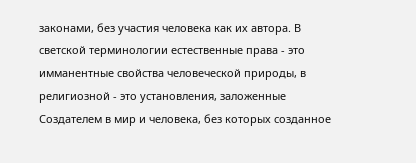законами, без участия человека как их автора. В светской терминологии естественные права - это имманентные свойства человеческой природы, в религиозной - это установления, заложенные Создателем в мир и человека, без которых созданное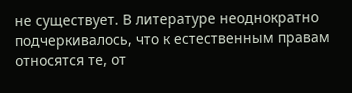не существует. В литературе неоднократно подчеркивалось, что к естественным правам относятся те, от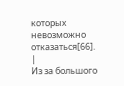которых невозможно отказаться[66].
|
Из за большого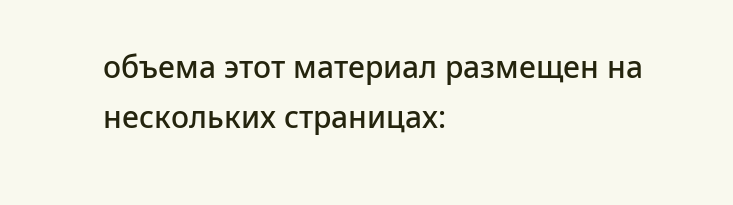объема этот материал размещен на нескольких страницах: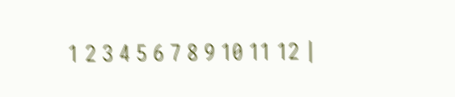1 2 3 4 5 6 7 8 9 10 11 12 |